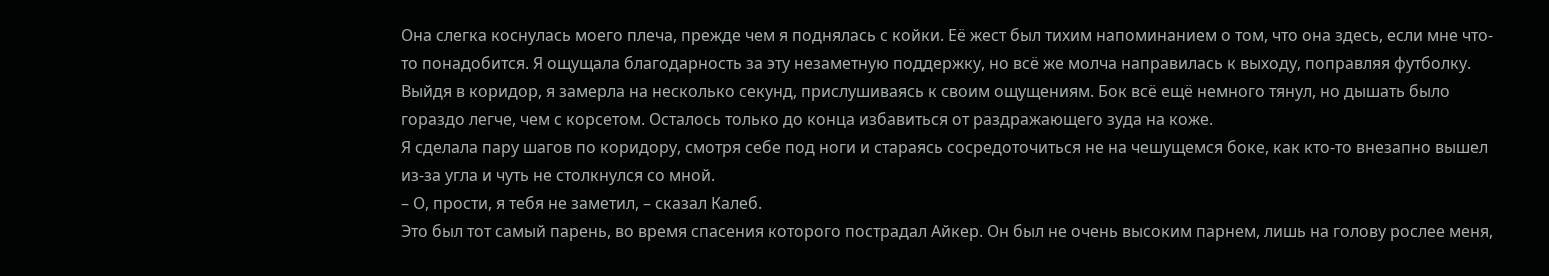Она слегка коснулась моего плеча, прежде чем я поднялась с койки. Её жест был тихим напоминанием о том, что она здесь, если мне что-то понадобится. Я ощущала благодарность за эту незаметную поддержку, но всё же молча направилась к выходу, поправляя футболку.
Выйдя в коридор, я замерла на несколько секунд, прислушиваясь к своим ощущениям. Бок всё ещё немного тянул, но дышать было гораздо легче, чем с корсетом. Осталось только до конца избавиться от раздражающего зуда на коже.
Я сделала пару шагов по коридору, смотря себе под ноги и стараясь сосредоточиться не на чешущемся боке, как кто-то внезапно вышел из-за угла и чуть не столкнулся со мной.
– О, прости, я тебя не заметил, – сказал Калеб.
Это был тот самый парень, во время спасения которого пострадал Айкер. Он был не очень высоким парнем, лишь на голову рослее меня,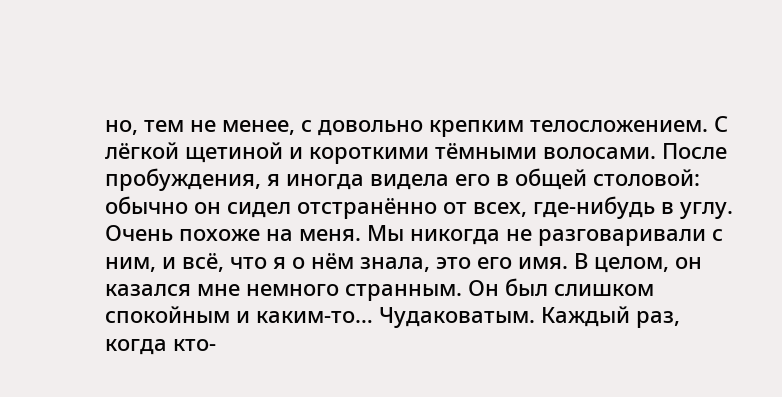но, тем не менее, с довольно крепким телосложением. С лёгкой щетиной и короткими тёмными волосами. После пробуждения, я иногда видела его в общей столовой: обычно он сидел отстранённо от всех, где-нибудь в углу. Очень похоже на меня. Мы никогда не разговаривали с ним, и всё, что я о нём знала, это его имя. В целом, он казался мне немного странным. Он был слишком спокойным и каким-то… Чудаковатым. Каждый раз, когда кто-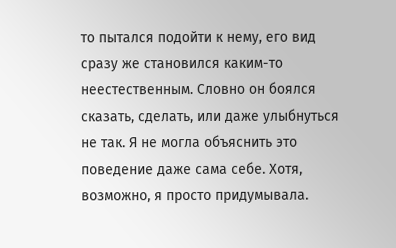то пытался подойти к нему, его вид сразу же становился каким-то неестественным. Словно он боялся сказать, сделать, или даже улыбнуться не так. Я не могла объяснить это поведение даже сама себе. Хотя, возможно, я просто придумывала.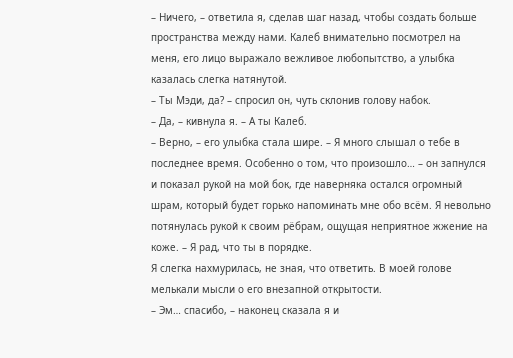– Ничего, – ответила я, сделав шаг назад, чтобы создать больше пространства между нами. Калеб внимательно посмотрел на меня, его лицо выражало вежливое любопытство, а улыбка казалась слегка натянутой.
– Ты Мэди, да? – спросил он, чуть склонив голову набок.
– Да, – кивнула я. – А ты Калеб.
– Верно, – его улыбка стала шире. – Я много слышал о тебе в последнее время. Особенно о том, что произошло… – он запнулся и показал рукой на мой бок, где наверняка остался огромный шрам, который будет горько напоминать мне обо всём. Я невольно потянулась рукой к своим рёбрам, ощущая неприятное жжение на коже. – Я рад, что ты в порядке.
Я слегка нахмурилась, не зная, что ответить. В моей голове мелькали мысли о его внезапной открытости.
– Эм… спасибо, – наконец сказала я и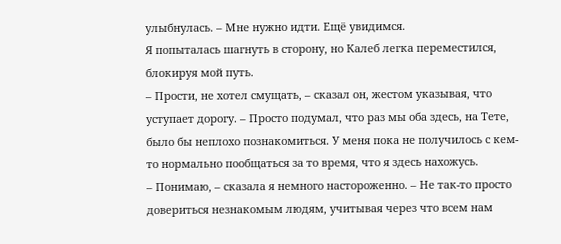улыбнулась. – Мне нужно идти. Ещё увидимся.
Я попыталась шагнуть в сторону, но Калеб легка переместился, блокируя мой путь.
– Прости, не хотел смущать, – сказал он, жестом указывая, что уступает дорогу. – Просто подумал, что раз мы оба здесь, на Тете, было бы неплохо познакомиться. У меня пока не получилось с кем-то нормально пообщаться за то время, что я здесь нахожусь.
– Понимаю, – сказала я немного настороженно. – Не так-то просто довериться незнакомым людям, учитывая через что всем нам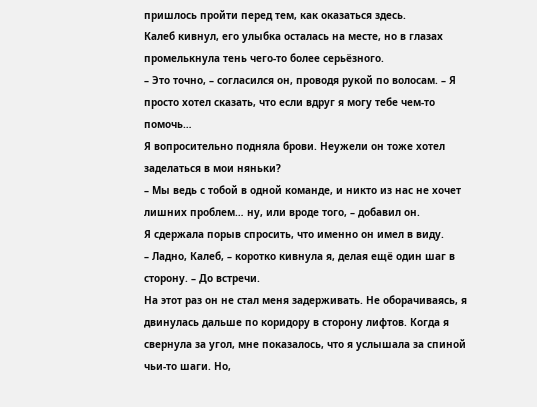пришлось пройти перед тем, как оказаться здесь.
Калеб кивнул, его улыбка осталась на месте, но в глазах промелькнула тень чего-то более серьёзного.
– Это точно, – согласился он, проводя рукой по волосам. – Я просто хотел сказать, что если вдруг я могу тебе чем-то помочь…
Я вопросительно подняла брови. Неужели он тоже хотел заделаться в мои няньки?
– Мы ведь с тобой в одной команде, и никто из нас не хочет лишних проблем… ну, или вроде того, – добавил он.
Я сдержала порыв спросить, что именно он имел в виду.
– Ладно, Калеб, – коротко кивнула я, делая ещё один шаг в сторону. – До встречи.
На этот раз он не стал меня задерживать. Не оборачиваясь, я двинулась дальше по коридору в сторону лифтов. Когда я свернула за угол, мне показалось, что я услышала за спиной чьи-то шаги. Но,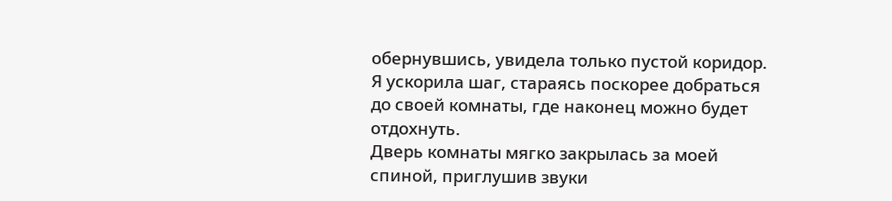обернувшись, увидела только пустой коридор.
Я ускорила шаг, стараясь поскорее добраться до своей комнаты, где наконец можно будет отдохнуть.
Дверь комнаты мягко закрылась за моей спиной, приглушив звуки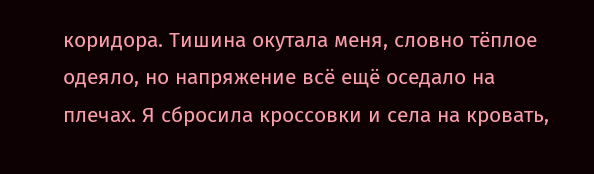коридора. Тишина окутала меня, словно тёплое одеяло, но напряжение всё ещё оседало на плечах. Я сбросила кроссовки и села на кровать,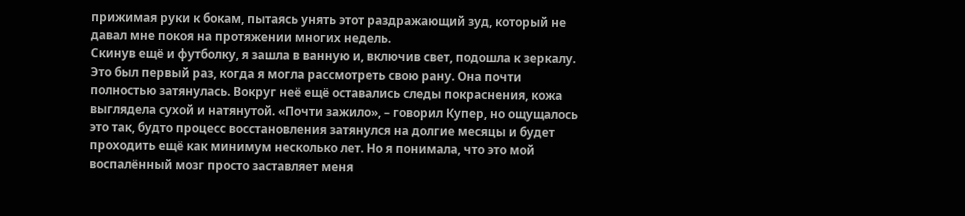прижимая руки к бокам, пытаясь унять этот раздражающий зуд, который не давал мне покоя на протяжении многих недель.
Скинув ещё и футболку, я зашла в ванную и, включив свет, подошла к зеркалу. Это был первый раз, когда я могла рассмотреть свою рану. Она почти полностью затянулась. Вокруг неё ещё оставались следы покраснения, кожа выглядела сухой и натянутой. «Почти зажило», – говорил Купер, но ощущалось это так, будто процесс восстановления затянулся на долгие месяцы и будет проходить ещё как минимум несколько лет. Но я понимала, что это мой воспалённый мозг просто заставляет меня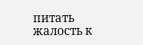питать жалость к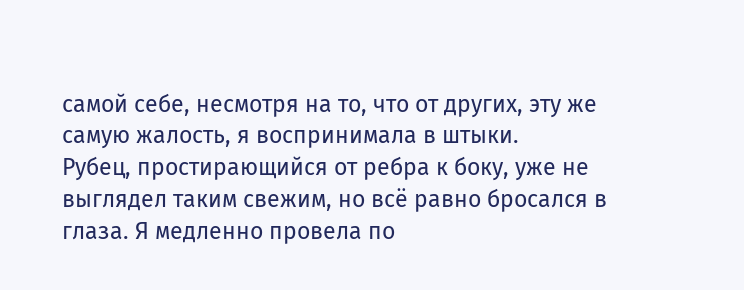самой себе, несмотря на то, что от других, эту же самую жалость, я воспринимала в штыки.
Рубец, простирающийся от ребра к боку, уже не выглядел таким свежим, но всё равно бросался в глаза. Я медленно провела по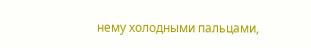нему холодными пальцами,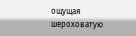ощущая шероховатую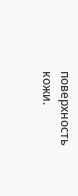поверхность кожи.